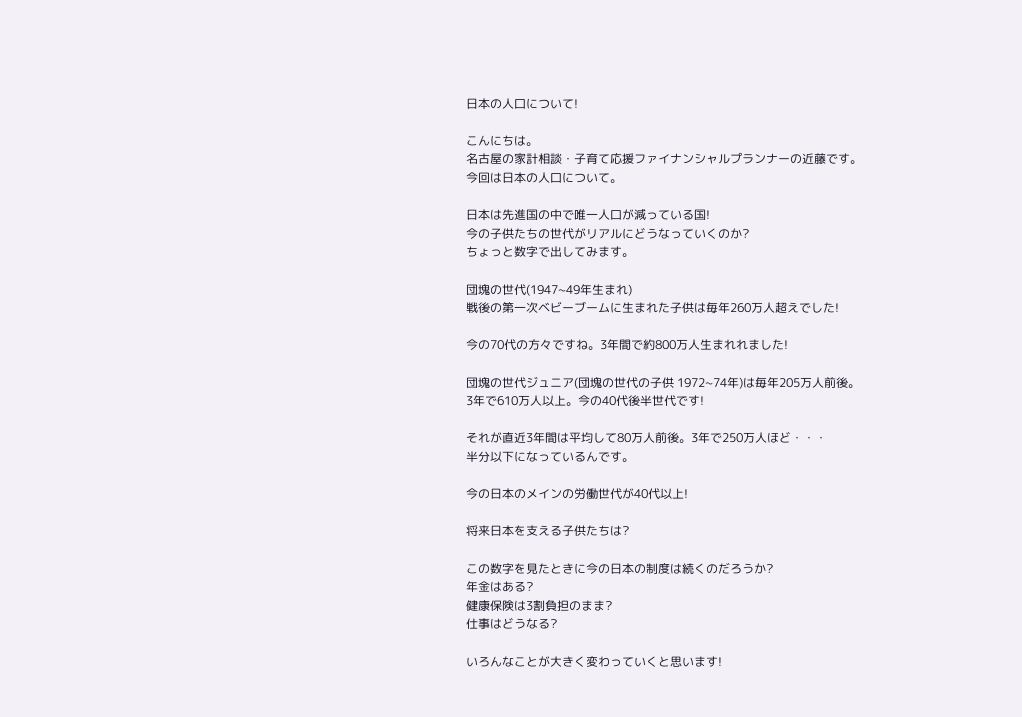日本の人口について!

こんにちは。
名古屋の家計相談・子育て応援ファイナンシャルプランナーの近藤です。
今回は日本の人口について。

日本は先進国の中で唯一人口が減っている国!
今の子供たちの世代がリアルにどうなっていくのか?
ちょっと数字で出してみます。

団塊の世代(1947~49年生まれ)
戦後の第一次ベビーブームに生まれた子供は毎年260万人超えでした!

今の70代の方々ですね。3年間で約800万人生まれれました!

団塊の世代ジュニア(団塊の世代の子供 1972~74年)は毎年205万人前後。
3年で610万人以上。今の40代後半世代です!

それが直近3年間は平均して80万人前後。3年で250万人ほど・・・
半分以下になっているんです。

今の日本のメインの労働世代が40代以上!

将来日本を支える子供たちは?

この数字を見たときに今の日本の制度は続くのだろうか?
年金はある?
健康保険は3割負担のまま?
仕事はどうなる?

いろんなことが大きく変わっていくと思います!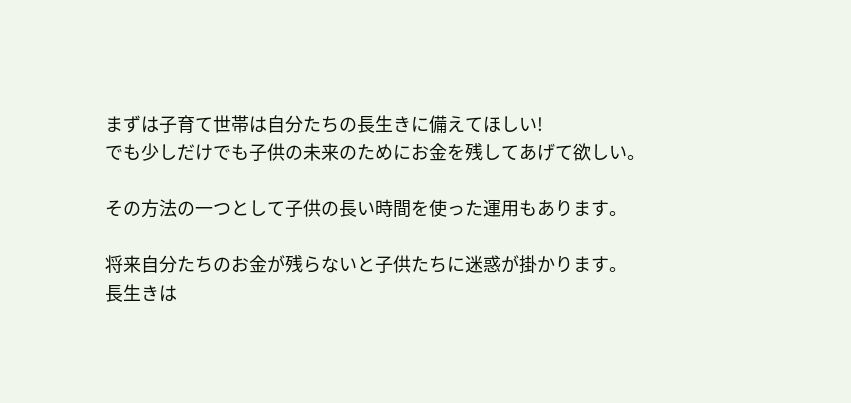まずは子育て世帯は自分たちの長生きに備えてほしい!
でも少しだけでも子供の未来のためにお金を残してあげて欲しい。

その方法の一つとして子供の長い時間を使った運用もあります。

将来自分たちのお金が残らないと子供たちに迷惑が掛かります。
長生きは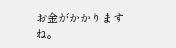お金がかかりますね。